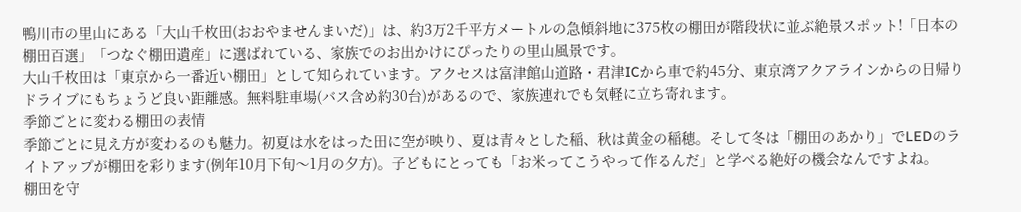鴨川市の里山にある「大山千枚田(おおやませんまいだ)」は、約3万2千平方メートルの急傾斜地に375枚の棚田が階段状に並ぶ絶景スポット!「日本の棚田百選」「つなぐ棚田遺産」に選ばれている、家族でのお出かけにぴったりの里山風景です。
大山千枚田は「東京から一番近い棚田」として知られています。アクセスは富津館山道路・君津ICから車で約45分、東京湾アクアラインからの日帰りドライブにもちょうど良い距離感。無料駐車場(バス含め約30台)があるので、家族連れでも気軽に立ち寄れます。
季節ごとに変わる棚田の表情
季節ごとに見え方が変わるのも魅力。初夏は水をはった田に空が映り、夏は青々とした稲、秋は黄金の稲穂。そして冬は「棚田のあかり」でLEDのライトアップが棚田を彩ります(例年10月下旬〜1月の夕方)。子どもにとっても「お米ってこうやって作るんだ」と学べる絶好の機会なんですよね。
棚田を守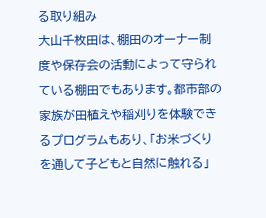る取り組み
大山千枚田は、棚田のオーナー制度や保存会の活動によって守られている棚田でもあります。都市部の家族が田植えや稲刈りを体験できるプログラムもあり、「お米づくりを通して子どもと自然に触れる」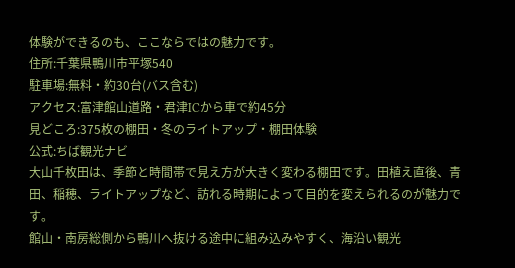体験ができるのも、ここならではの魅力です。
住所:千葉県鴨川市平塚540
駐車場:無料・約30台(バス含む)
アクセス:富津館山道路・君津ICから車で約45分
見どころ:375枚の棚田・冬のライトアップ・棚田体験
公式:ちば観光ナビ
大山千枚田は、季節と時間帯で見え方が大きく変わる棚田です。田植え直後、青田、稲穂、ライトアップなど、訪れる時期によって目的を変えられるのが魅力です。
館山・南房総側から鴨川へ抜ける途中に組み込みやすく、海沿い観光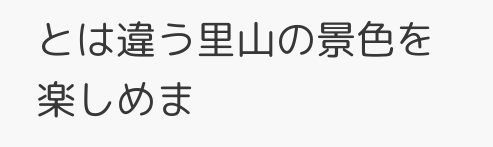とは違う里山の景色を楽しめま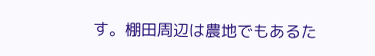す。棚田周辺は農地でもあるた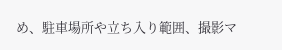め、駐車場所や立ち入り範囲、撮影マ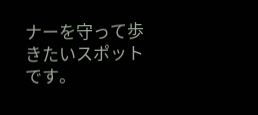ナーを守って歩きたいスポットです。